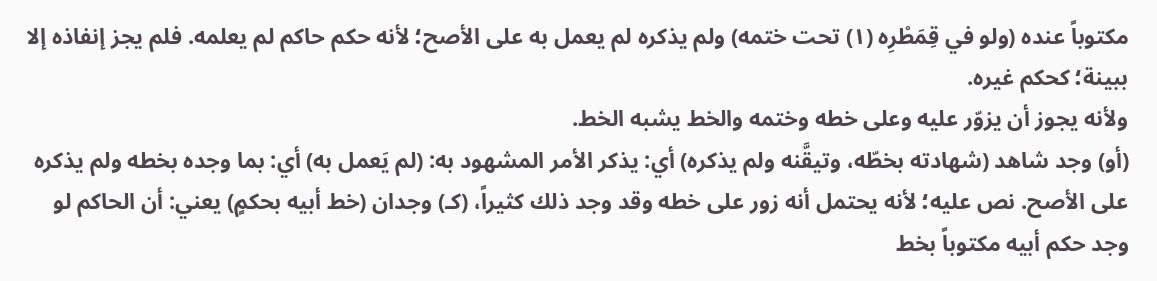مكتوباً عنده (ولو في قِمَطْرِه (١) تحت ختمه) ولم يذكره لم يعمل به على الأصح؛ لأنه حكم حاكم لم يعلمه. فلم يجز إنفاذه إلا ببينة؛ كحكم غيره.
ولأنه يجوز أن يزوّر عليه وعلى خطه وختمه والخط يشبه الخط.
(أو) وجد شاهد (شهادته بخطّه، وتيقَّنه ولم يذكره) أي: يذكر الأمر المشهود به: (لم يَعمل به) أي: بما وجده بخطه ولم يذكره على الأصح. نص عليه؛ لأنه يحتمل أنه زور على خطه وقد وجد ذلك كثيراً، (كـ) وجدان (خط أبيه بحكمٍ) يعني: أن الحاكم لو وجد حكم أبيه مكتوباً بخط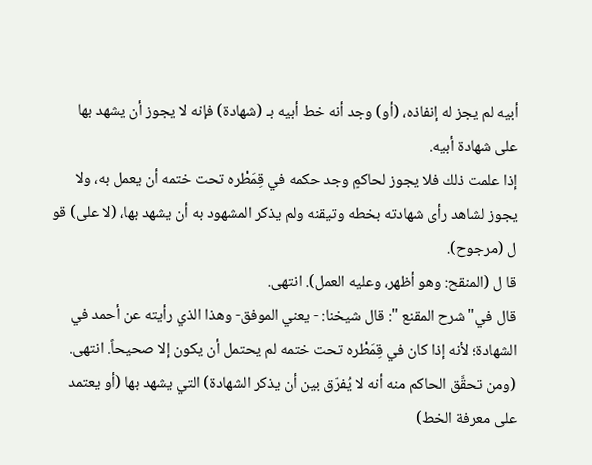أبيه لم يجز له إنفاذه، (أو) وجد أنه خط أبيه بـ (شهادة) فإنه لا يجوز أن يشهد بها على شهادة أبيه.
إذا علمت ذلك فلا يجوز لحاكمٍ وجد حكمه في قِمَطْره تحت ختمه أن يعمل به، ولا يجوز لشاهد رأى شهادته بخطه وتيقنه ولم يذكر المشهود به أن يشهد بها، (لا على) قو ل (مرجوح).
قا ل (المنقح: وهو أظهر، وعليه العمل). انتهى.
قال في"شرح المقنع ": قال شيخنا: - يعني الموفق- وهذا الذي رأيته عن أحمد في الشهادة؛ لأنه إذا كان في قِمَطْره تحت ختمه لم يحتمل أن يكون إلا صحيحاً. انتهى.
(ومن تحقَّق الحاكم منه أنه لا يُفرّق بين أن يذكر الشهادة) التي يشهد بها (أو يعتمد على معرفة الخط)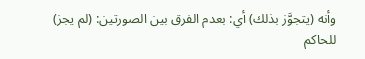وأنه (يتجوَّز بذلك) أي: بعدم الفرق بين الصورتين: (لم يجز) للحاكم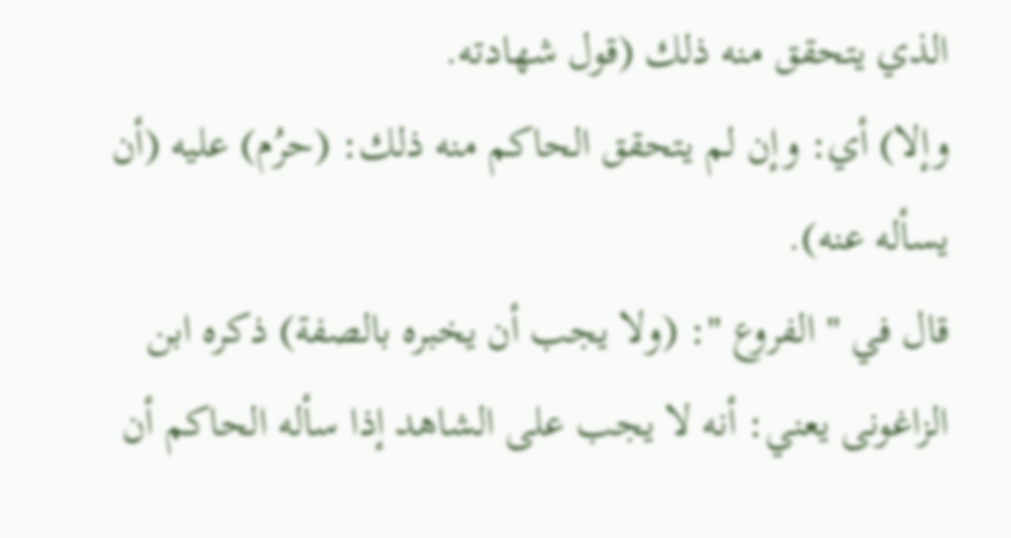الذي يتحقق منه ذلك (قول شهادته.
وإلا) أي: وإن لم يتحقق الحاكم منه ذلك: (حرُم) عليه (أن يسأله عنه).
قال في " الفروع ": (ولا يجب أن يخبره بالصفة) ذكره ابن الزاغونى يعني: أنه لا يجب على الشاهد إذا سأله الحاكم أن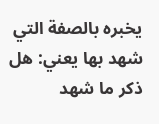يخبره بالصفة التي شهد بها يعني: هل ذكر ما شهد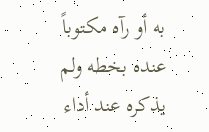به أو رآه مكتوباً عنده بخطه ولم يذكره عند أداء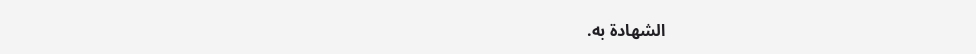الشهادة به.